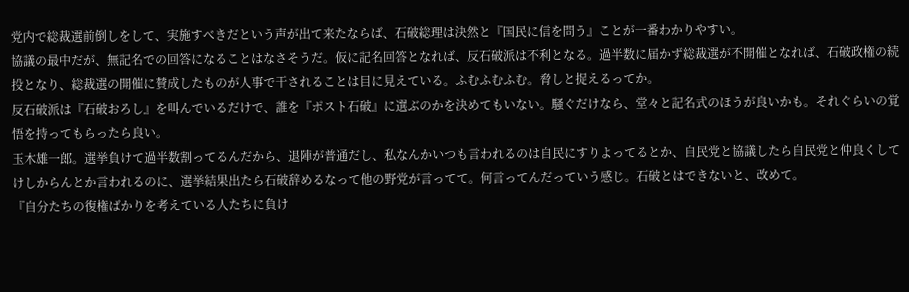党内で総裁選前倒しをして、実施すべきだという声が出て来たならば、石破総理は決然と『国民に信を問う』ことが一番わかりやすい。
協議の最中だが、無記名での回答になることはなさそうだ。仮に記名回答となれば、反石破派は不利となる。過半数に届かず総裁選が不開催となれば、石破政権の続投となり、総裁選の開催に賛成したものが人事で干されることは目に見えている。ふむふむふむ。脅しと捉えるってか。
反石破派は『石破おろし』を叫んでいるだけで、誰を『ポスト石破』に選ぶのかを決めてもいない。騒ぐだけなら、堂々と記名式のほうが良いかも。それぐらいの覚悟を持ってもらったら良い。
玉木雄一郎。選挙負けて過半数割ってるんだから、退陣が普通だし、私なんかいつも言われるのは自民にすりよってるとか、自民党と協議したら自民党と仲良くしてけしからんとか言われるのに、選挙結果出たら石破辞めるなって他の野党が言ってて。何言ってんだっていう感じ。石破とはできないと、改めて。
『自分たちの復権ばかりを考えている人たちに負け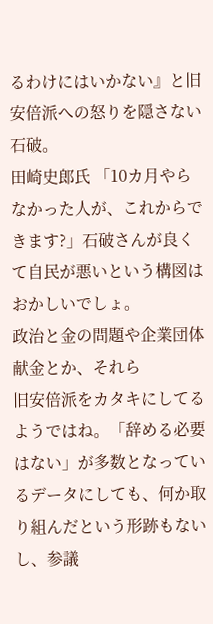るわけにはいかない』と旧安倍派への怒りを隠さない石破。
田崎史郎氏 「10カ月やらなかった人が、これからできます?」石破さんが良くて自民が悪いという構図はおかしいでしょ。
政治と金の問題や企業団体献金とか、それら
旧安倍派をカタキにしてるようではね。「辞める必要はない」が多数となっているデータにしても、何か取り組んだという形跡もないし、参議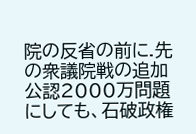院の反省の前に.先の衆議院戦の追加公認2000万問題にしても、石破政権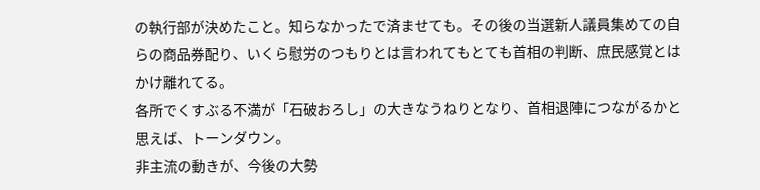の執行部が決めたこと。知らなかったで済ませても。その後の当選新人議員集めての自らの商品券配り、いくら慰労のつもりとは言われてもとても首相の判断、庶民感覚とはかけ離れてる。
各所でくすぶる不満が「石破おろし」の大きなうねりとなり、首相退陣につながるかと思えば、トーンダウン。
非主流の動きが、今後の大勢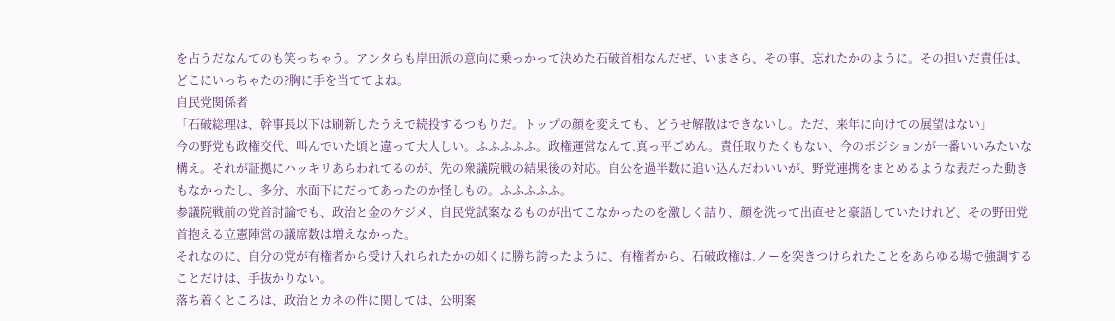を占うだなんてのも笑っちゃう。アンタらも岸田派の意向に乗っかって決めた石破首相なんだぜ、いまさら、その事、忘れたかのように。その担いだ責任は、どこにいっちゃたの?胸に手を当ててよね。
自民党関係者
「石破総理は、幹事長以下は刷新したうえで続投するつもりだ。トップの顔を変えても、どうせ解散はできないし。ただ、来年に向けての展望はない」
今の野党も政権交代、叫んでいた頃と違って大人しい。ふふふふふ。政権運営なんて.真っ平ごめん。責任取りたくもない、今のポジションが一番いいみたいな構え。それが証拠にハッキリあらわれてるのが、先の衆議院戦の結果後の対応。自公を過半数に追い込んだわいいが、野党連携をまとめるような表だった動きもなかったし、多分、水面下にだってあったのか怪しもの。ふふふふふ。
参議院戦前の党首討論でも、政治と金のケジメ、自民党試案なるものが出てこなかったのを激しく詰り、顔を洗って出直せと豪語していたけれど、その野田党首抱える立憲陣営の議席数は増えなかった。
それなのに、自分の党が有権者から受け入れられたかの如くに勝ち誇ったように、有権者から、石破政権は.ノーを突きつけられたことをあらゆる場で強調することだけは、手抜かりない。
落ち着くところは、政治とカネの件に関しては、公明案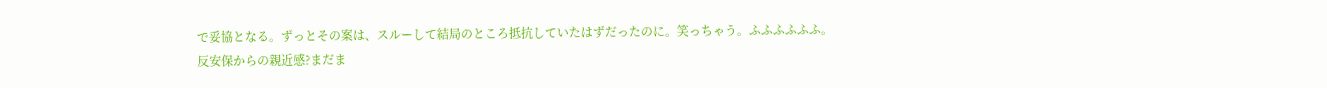で妥協となる。ずっとその案は、スルーして結局のところ抵抗していたはずだったのに。笑っちゃう。ふふふふふふ。
反安保からの親近感?まだま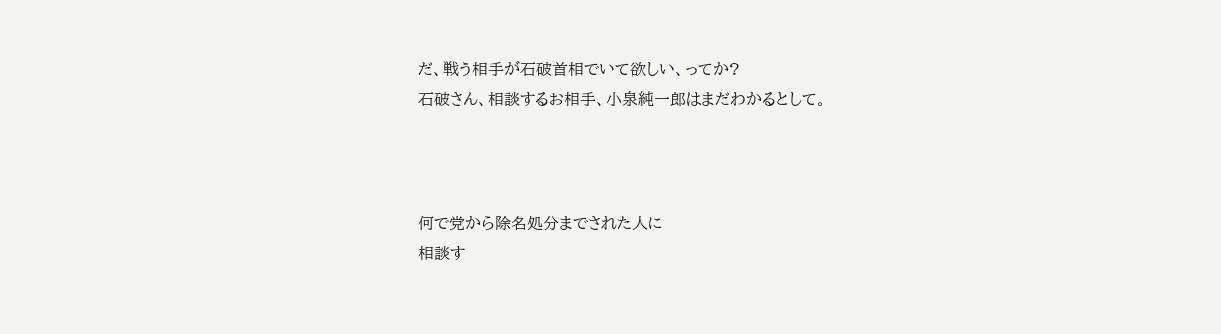だ、戦う相手が石破首相でいて欲しい、ってか?
石破さん、相談するお相手、小泉純一郎はまだわかるとして。



何で党から除名処分までされた人に
相談す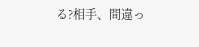る?相手、間違っ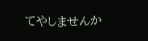てやしませんか